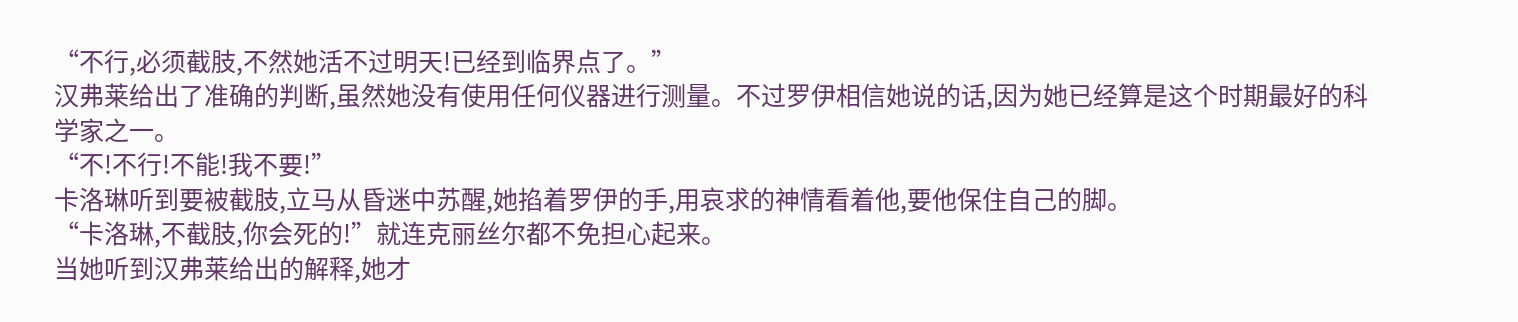“不行,必须截肢,不然她活不过明天!已经到临界点了。”
汉弗莱给出了准确的判断,虽然她没有使用任何仪器进行测量。不过罗伊相信她说的话,因为她已经算是这个时期最好的科学家之一。
“不!不行!不能!我不要!”
卡洛琳听到要被截肢,立马从昏迷中苏醒,她掐着罗伊的手,用哀求的神情看着他,要他保住自己的脚。
“卡洛琳,不截肢,你会死的!”就连克丽丝尔都不免担心起来。
当她听到汉弗莱给出的解释,她才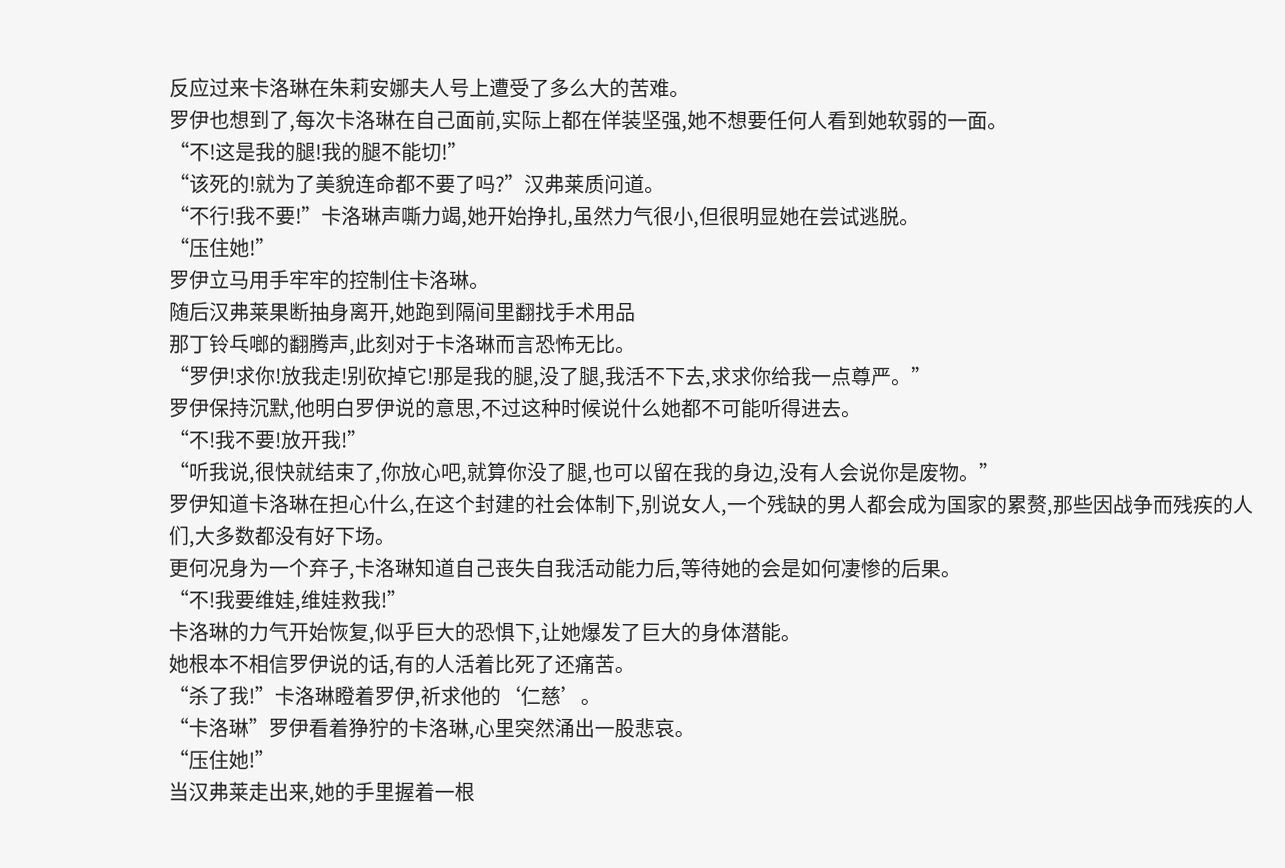反应过来卡洛琳在朱莉安娜夫人号上遭受了多么大的苦难。
罗伊也想到了,每次卡洛琳在自己面前,实际上都在佯装坚强,她不想要任何人看到她软弱的一面。
“不!这是我的腿!我的腿不能切!”
“该死的!就为了美貌连命都不要了吗?”汉弗莱质问道。
“不行!我不要!”卡洛琳声嘶力竭,她开始挣扎,虽然力气很小,但很明显她在尝试逃脱。
“压住她!”
罗伊立马用手牢牢的控制住卡洛琳。
随后汉弗莱果断抽身离开,她跑到隔间里翻找手术用品
那丁铃乓啷的翻腾声,此刻对于卡洛琳而言恐怖无比。
“罗伊!求你!放我走!别砍掉它!那是我的腿,没了腿,我活不下去,求求你给我一点尊严。”
罗伊保持沉默,他明白罗伊说的意思,不过这种时候说什么她都不可能听得进去。
“不!我不要!放开我!”
“听我说,很快就结束了,你放心吧,就算你没了腿,也可以留在我的身边,没有人会说你是废物。”
罗伊知道卡洛琳在担心什么,在这个封建的社会体制下,别说女人,一个残缺的男人都会成为国家的累赘,那些因战争而残疾的人们,大多数都没有好下场。
更何况身为一个弃子,卡洛琳知道自己丧失自我活动能力后,等待她的会是如何凄惨的后果。
“不!我要维娃,维娃救我!”
卡洛琳的力气开始恢复,似乎巨大的恐惧下,让她爆发了巨大的身体潜能。
她根本不相信罗伊说的话,有的人活着比死了还痛苦。
“杀了我!”卡洛琳瞪着罗伊,祈求他的‘仁慈’。
“卡洛琳”罗伊看着狰狞的卡洛琳,心里突然涌出一股悲哀。
“压住她!”
当汉弗莱走出来,她的手里握着一根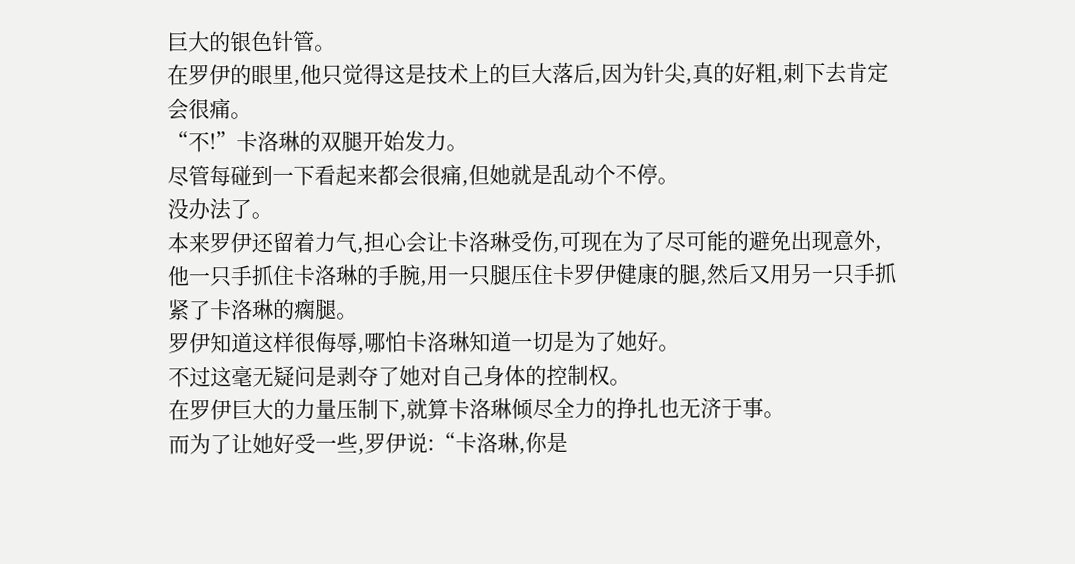巨大的银色针管。
在罗伊的眼里,他只觉得这是技术上的巨大落后,因为针尖,真的好粗,刺下去肯定会很痛。
“不!”卡洛琳的双腿开始发力。
尽管每碰到一下看起来都会很痛,但她就是乱动个不停。
没办法了。
本来罗伊还留着力气,担心会让卡洛琳受伤,可现在为了尽可能的避免出现意外,他一只手抓住卡洛琳的手腕,用一只腿压住卡罗伊健康的腿,然后又用另一只手抓紧了卡洛琳的瘸腿。
罗伊知道这样很侮辱,哪怕卡洛琳知道一切是为了她好。
不过这毫无疑问是剥夺了她对自己身体的控制权。
在罗伊巨大的力量压制下,就算卡洛琳倾尽全力的挣扎也无济于事。
而为了让她好受一些,罗伊说:“卡洛琳,你是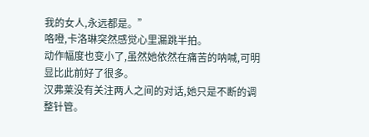我的女人,永远都是。”
咯噔,卡洛琳突然感觉心里漏跳半拍。
动作幅度也变小了,虽然她依然在痛苦的呐喊,可明显比此前好了很多。
汉弗莱没有关注两人之间的对话,她只是不断的调整针管。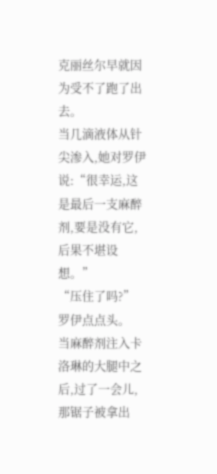克丽丝尔早就因为受不了跑了出去。
当几滴液体从针尖渗入,她对罗伊说:“很幸运,这是最后一支麻醉剂,要是没有它,后果不堪设想。”
“压住了吗?”
罗伊点点头。
当麻醉剂注入卡洛琳的大腿中之后,过了一会儿,那锯子被拿出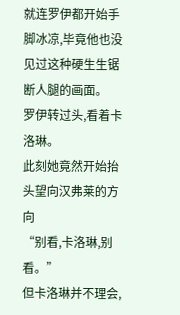就连罗伊都开始手脚冰凉,毕竟他也没见过这种硬生生锯断人腿的画面。
罗伊转过头,看着卡洛琳。
此刻她竟然开始抬头望向汉弗莱的方向
“别看,卡洛琳,别看。”
但卡洛琳并不理会,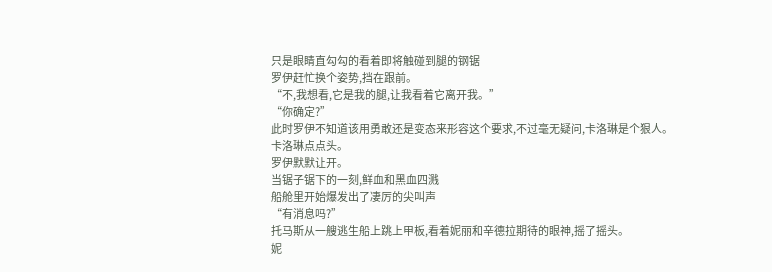只是眼睛直勾勾的看着即将触碰到腿的钢锯
罗伊赶忙换个姿势,挡在跟前。
“不,我想看,它是我的腿,让我看着它离开我。”
“你确定?”
此时罗伊不知道该用勇敢还是变态来形容这个要求,不过毫无疑问,卡洛琳是个狠人。
卡洛琳点点头。
罗伊默默让开。
当锯子锯下的一刻,鲜血和黑血四溅
船舱里开始爆发出了凄厉的尖叫声
“有消息吗?”
托马斯从一艘逃生船上跳上甲板,看着妮丽和辛德拉期待的眼神,摇了摇头。
妮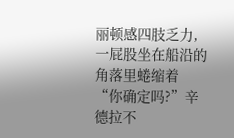丽顿感四肢乏力,一屁股坐在船沿的角落里蜷缩着
“你确定吗?”辛德拉不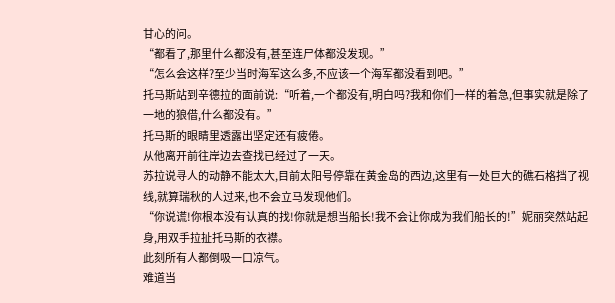甘心的问。
“都看了,那里什么都没有,甚至连尸体都没发现。”
“怎么会这样?至少当时海军这么多,不应该一个海军都没看到吧。”
托马斯站到辛德拉的面前说:“听着,一个都没有,明白吗?我和你们一样的着急,但事实就是除了一地的狼借,什么都没有。”
托马斯的眼睛里透露出坚定还有疲倦。
从他离开前往岸边去查找已经过了一天。
苏拉说寻人的动静不能太大,目前太阳号停靠在黄金岛的西边,这里有一处巨大的礁石格挡了视线,就算瑞秋的人过来,也不会立马发现他们。
“你说谎!你根本没有认真的找!你就是想当船长!我不会让你成为我们船长的!”妮丽突然站起身,用双手拉扯托马斯的衣襟。
此刻所有人都倒吸一口凉气。
难道当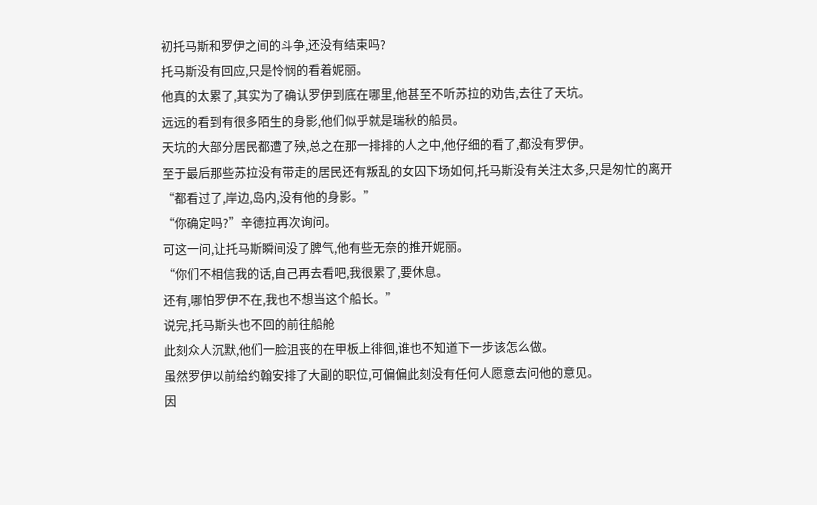初托马斯和罗伊之间的斗争,还没有结束吗?
托马斯没有回应,只是怜悯的看着妮丽。
他真的太累了,其实为了确认罗伊到底在哪里,他甚至不听苏拉的劝告,去往了天坑。
远远的看到有很多陌生的身影,他们似乎就是瑞秋的船员。
天坑的大部分居民都遭了殃,总之在那一排排的人之中,他仔细的看了,都没有罗伊。
至于最后那些苏拉没有带走的居民还有叛乱的女囚下场如何,托马斯没有关注太多,只是匆忙的离开
“都看过了,岸边,岛内,没有他的身影。”
“你确定吗?”辛德拉再次询问。
可这一问,让托马斯瞬间没了脾气,他有些无奈的推开妮丽。
“你们不相信我的话,自己再去看吧,我很累了,要休息。
还有,哪怕罗伊不在,我也不想当这个船长。”
说完,托马斯头也不回的前往船舱
此刻众人沉默,他们一脸沮丧的在甲板上徘徊,谁也不知道下一步该怎么做。
虽然罗伊以前给约翰安排了大副的职位,可偏偏此刻没有任何人愿意去问他的意见。
因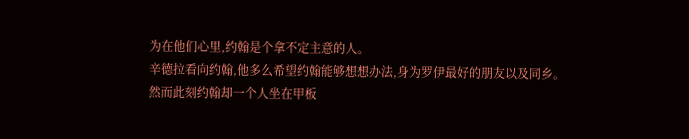为在他们心里,约翰是个拿不定主意的人。
辛德拉看向约翰,他多么希望约翰能够想想办法,身为罗伊最好的朋友以及同乡。
然而此刻约翰却一个人坐在甲板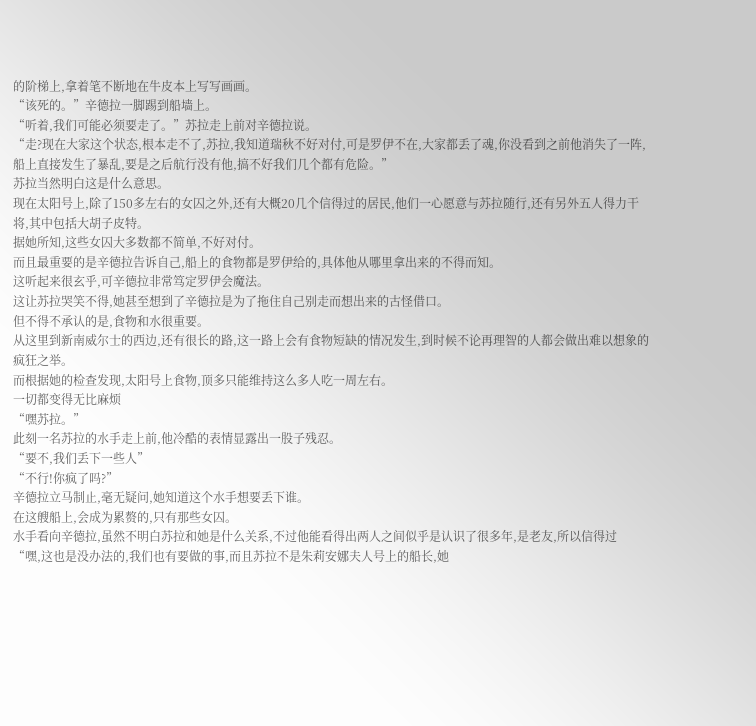的阶梯上,拿着笔不断地在牛皮本上写写画画。
“该死的。”辛德拉一脚踢到船墙上。
“听着,我们可能必须要走了。”苏拉走上前对辛德拉说。
“走?现在大家这个状态,根本走不了,苏拉,我知道瑞秋不好对付,可是罗伊不在,大家都丢了魂,你没看到之前他消失了一阵,船上直接发生了暴乱,要是之后航行没有他,搞不好我们几个都有危险。”
苏拉当然明白这是什么意思。
现在太阳号上,除了150多左右的女囚之外,还有大概20几个信得过的居民,他们一心愿意与苏拉随行,还有另外五人得力干将,其中包括大胡子皮特。
据她所知,这些女囚大多数都不简单,不好对付。
而且最重要的是辛德拉告诉自己,船上的食物都是罗伊给的,具体他从哪里拿出来的不得而知。
这听起来很玄乎,可辛德拉非常笃定罗伊会魔法。
这让苏拉哭笑不得,她甚至想到了辛德拉是为了拖住自己别走而想出来的古怪借口。
但不得不承认的是,食物和水很重要。
从这里到新南威尔士的西边,还有很长的路,这一路上会有食物短缺的情况发生,到时候不论再理智的人都会做出难以想象的疯狂之举。
而根据她的检查发现,太阳号上食物,顶多只能维持这么多人吃一周左右。
一切都变得无比麻烦
“嘿苏拉。”
此刻一名苏拉的水手走上前,他冷酷的表情显露出一股子残忍。
“要不,我们丢下一些人”
“不行!你疯了吗?”
辛德拉立马制止,毫无疑问,她知道这个水手想要丢下谁。
在这艘船上,会成为累赘的,只有那些女囚。
水手看向辛德拉,虽然不明白苏拉和她是什么关系,不过他能看得出两人之间似乎是认识了很多年,是老友,所以信得过
“嘿,这也是没办法的,我们也有要做的事,而且苏拉不是朱莉安娜夫人号上的船长,她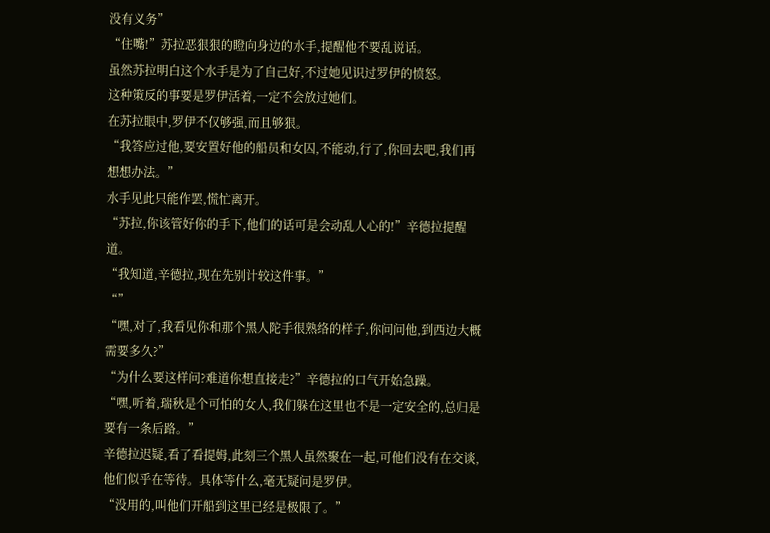没有义务”
“住嘴!”苏拉恶狠狠的瞪向身边的水手,提醒他不要乱说话。
虽然苏拉明白这个水手是为了自己好,不过她见识过罗伊的愤怒。
这种策反的事要是罗伊活着,一定不会放过她们。
在苏拉眼中,罗伊不仅够强,而且够狠。
“我答应过他,要安置好他的船员和女囚,不能动,行了,你回去吧,我们再想想办法。”
水手见此只能作罢,慌忙离开。
“苏拉,你该管好你的手下,他们的话可是会动乱人心的!”辛德拉提醒道。
“我知道,辛德拉,现在先别计较这件事。”
“”
“嘿,对了,我看见你和那个黑人陀手很熟络的样子,你问问他,到西边大概需要多久?”
“为什么要这样问?难道你想直接走?”辛德拉的口气开始急躁。
“嘿,听着,瑞秋是个可怕的女人,我们躲在这里也不是一定安全的,总归是要有一条后路。”
辛德拉迟疑,看了看提姆,此刻三个黑人虽然聚在一起,可他们没有在交谈,他们似乎在等待。具体等什么,毫无疑问是罗伊。
“没用的,叫他们开船到这里已经是极限了。”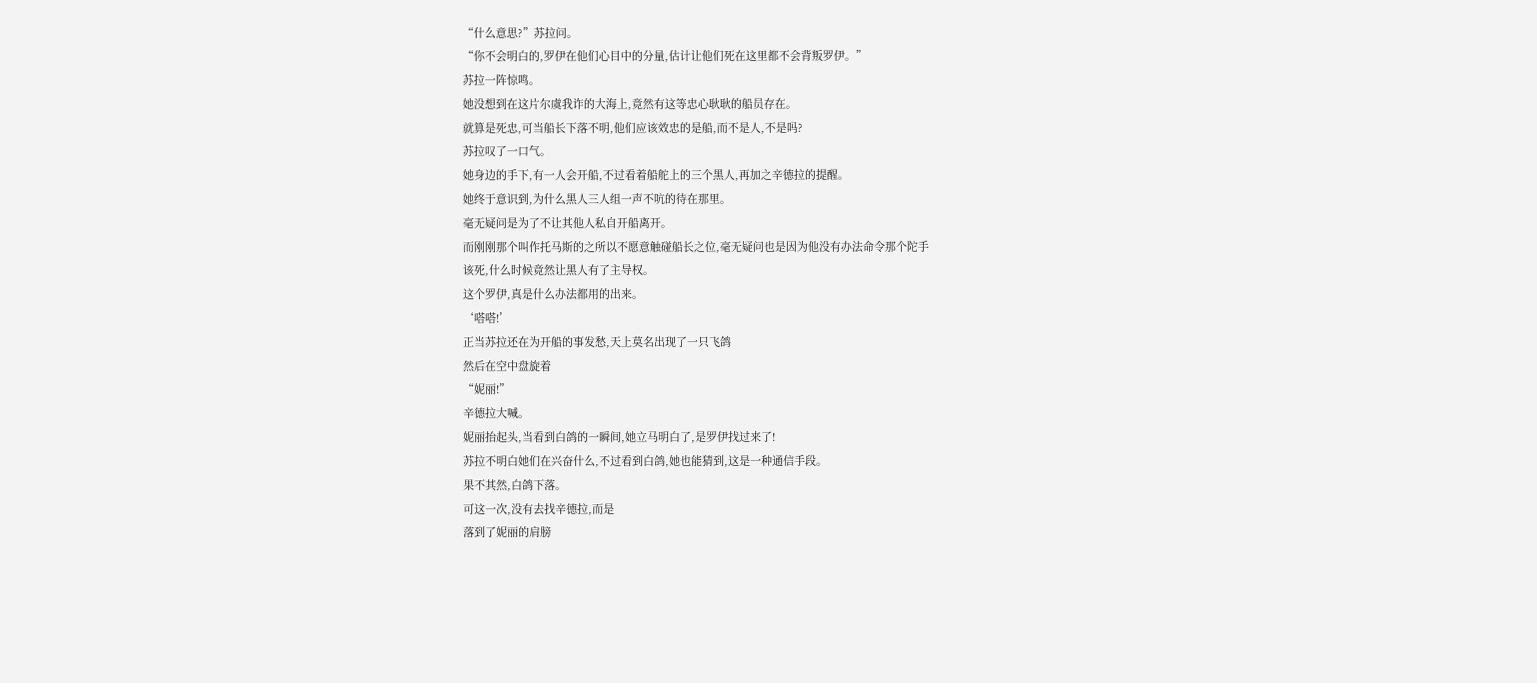“什么意思?”苏拉问。
“你不会明白的,罗伊在他们心目中的分量,估计让他们死在这里都不会背叛罗伊。”
苏拉一阵惊鸣。
她没想到在这片尔虞我诈的大海上,竟然有这等忠心耿耿的船员存在。
就算是死忠,可当船长下落不明,他们应该效忠的是船,而不是人,不是吗?
苏拉叹了一口气。
她身边的手下,有一人会开船,不过看着船舵上的三个黑人,再加之辛德拉的提醒。
她终于意识到,为什么黑人三人组一声不吭的待在那里。
毫无疑问是为了不让其他人私自开船离开。
而刚刚那个叫作托马斯的之所以不愿意触碰船长之位,毫无疑问也是因为他没有办法命令那个陀手
该死,什么时候竟然让黑人有了主导权。
这个罗伊,真是什么办法都用的出来。
‘嗒嗒!’
正当苏拉还在为开船的事发愁,天上莫名出现了一只飞鸽
然后在空中盘旋着
“妮丽!”
辛德拉大喊。
妮丽抬起头,当看到白鸽的一瞬间,她立马明白了,是罗伊找过来了!
苏拉不明白她们在兴奋什么,不过看到白鸽,她也能猜到,这是一种通信手段。
果不其然,白鸽下落。
可这一次,没有去找辛德拉,而是
落到了妮丽的肩膀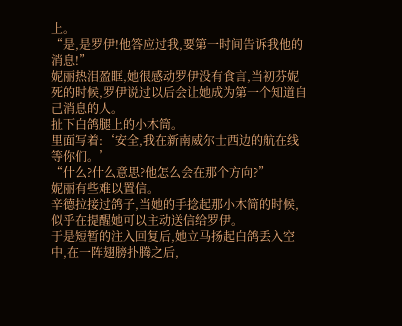上。
“是,是罗伊!他答应过我,要第一时间告诉我他的消息!”
妮丽热泪盈眶,她很感动罗伊没有食言,当初芬妮死的时候,罗伊说过以后会让她成为第一个知道自己消息的人。
扯下白鸽腿上的小木筒。
里面写着:‘安全,我在新南威尔士西边的航在线等你们。’
“什么?什么意思?他怎么会在那个方向?”
妮丽有些难以置信。
辛德拉接过鸽子,当她的手捻起那小木简的时候,似乎在提醒她可以主动送信给罗伊。
于是短暂的注入回复后,她立马扬起白鸽丢入空中,在一阵翅膀扑腾之后,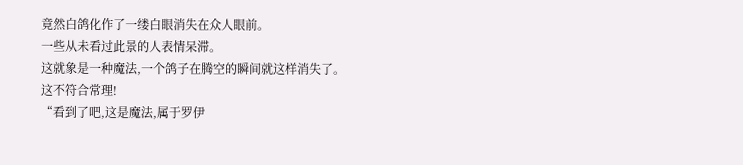竟然白鸽化作了一缕白眼消失在众人眼前。
一些从未看过此景的人表情呆滞。
这就象是一种魔法,一个鸽子在腾空的瞬间就这样消失了。
这不符合常理!
“看到了吧,这是魔法,属于罗伊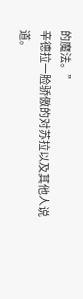的魔法。”
辛德拉一脸骄傲的对苏拉以及其他人说道。